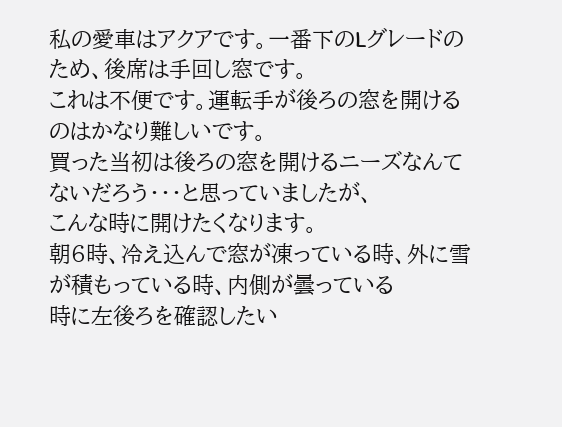私の愛車はアクアです。一番下のLグレードのため、後席は手回し窓です。
これは不便です。運転手が後ろの窓を開けるのはかなり難しいです。
買った当初は後ろの窓を開けるニーズなんてないだろう・・・と思っていましたが、
こんな時に開けたくなります。
朝6時、冷え込んで窓が凍っている時、外に雪が積もっている時、内側が曇っている
時に左後ろを確認したい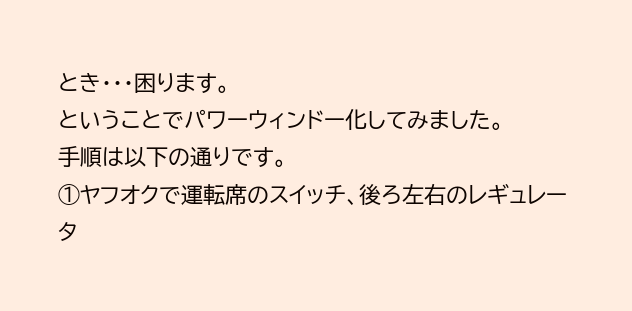とき・・・困ります。
ということでパワーウィンドー化してみました。
手順は以下の通りです。
①ヤフオクで運転席のスイッチ、後ろ左右のレギュレータ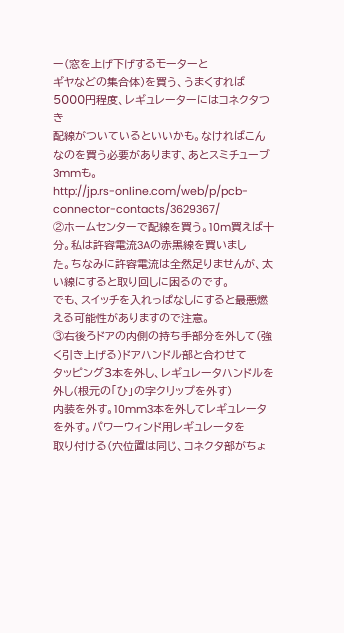ー(窓を上げ下げするモーターと
ギヤなどの集合体)を買う、うまくすれば5000円程度、レギュレーターにはコネクタつき
配線がついているといいかも。なければこんなのを買う必要があります、あとスミチューブ
3mmも。
http://jp.rs-online.com/web/p/pcb-connector-contacts/3629367/
②ホームセンターで配線を買う。10m買えば十分。私は許容電流3Aの赤黒線を買いまし
た。ちなみに許容電流は全然足りませんが、太い線にすると取り回しに困るのです。
でも、スイッチを入れっぱなしにすると最悪燃える可能性がありますので注意。
③右後ろドアの内側の持ち手部分を外して(強く引き上げる)ドアハンドル部と合わせて
タッピング3本を外し、レギュレータハンドルを外し(根元の「ひ」の字クリップを外す)
内装を外す。10mm3本を外してレギュレータを外す。パワーウィンド用レギュレータを
取り付ける(穴位置は同じ、コネクタ部がちょ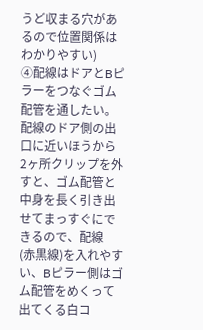うど収まる穴があるので位置関係は
わかりやすい)
④配線はドアとBピラーをつなぐゴム配管を通したい。配線のドア側の出口に近いほうから
2ヶ所クリップを外すと、ゴム配管と中身を長く引き出せてまっすぐにできるので、配線
(赤黒線)を入れやすい、Bピラー側はゴム配管をめくって出てくる白コ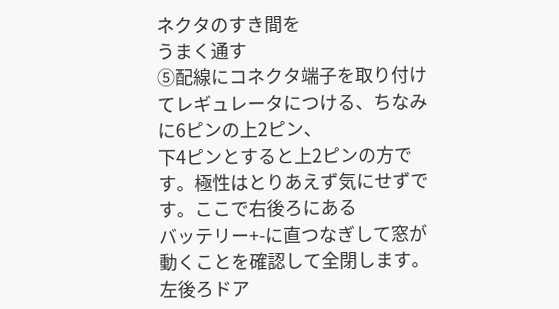ネクタのすき間を
うまく通す
⑤配線にコネクタ端子を取り付けてレギュレータにつける、ちなみに6ピンの上2ピン、
下4ピンとすると上2ピンの方です。極性はとりあえず気にせずです。ここで右後ろにある
バッテリー+-に直つなぎして窓が動くことを確認して全閉します。左後ろドア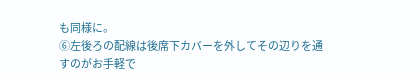も同様に。
⑥左後ろの配線は後席下カバーを外してその辺りを通すのがお手軽で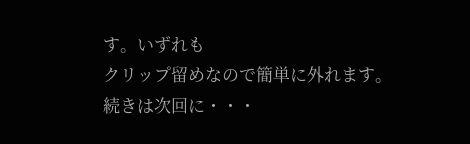す。いずれも
クリップ留めなので簡単に外れます。
続きは次回に・・・